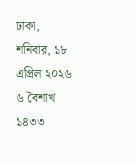ঢাকা, শনিবার, ১৮ এপ্রিল ২০২৬ ৬ বৈশাখ ১৪৩৩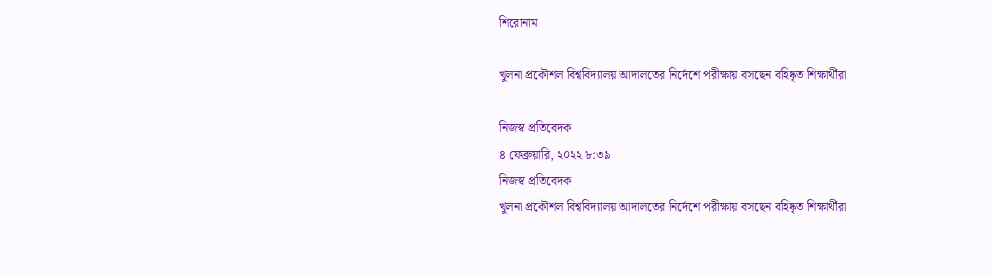শিরোনাম

খুলনা প্রকৌশল বিশ্ববিদ্যালয় আদালতের নির্দেশে পরীক্ষায় বসছেন বহিষ্কৃত শিক্ষার্থীরা

নিজস্ব প্রতিবেদক
৪ ফেব্রুয়ারি, ২০২২ ৮:৩৯
নিজস্ব প্রতিবেদক
খুলনা প্রকৌশল বিশ্ববিদ্যালয় আদালতের নির্দেশে পরীক্ষায় বসছেন বহিষ্কৃত শিক্ষার্থীরা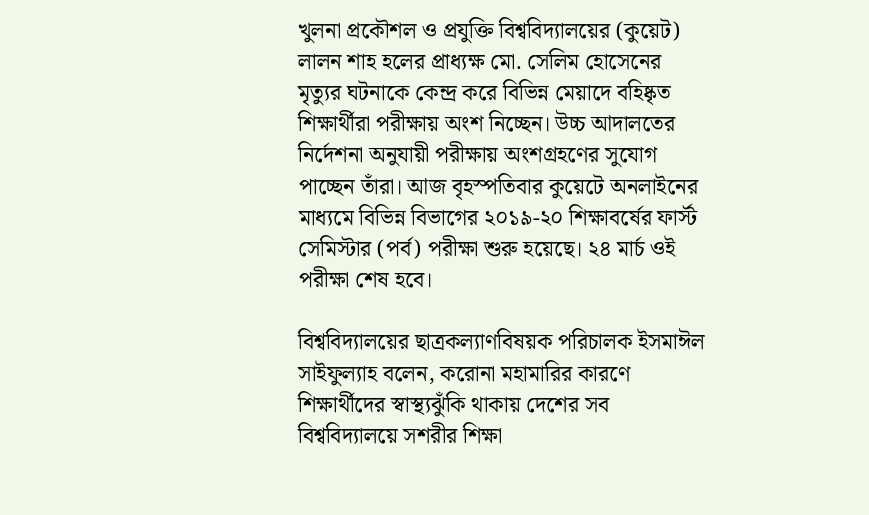খুলনা প্রকৌশল ও প্রযুক্তি বিশ্ববিদ্যালয়ের (কুয়েট) লালন শাহ হলের প্রাধ্যক্ষ মো. সেলিম হোসেনের মৃত্যুর ঘটনাকে কেন্দ্র করে বিভিন্ন মেয়াদে বহিষ্কৃত শিক্ষার্থীরা পরীক্ষায় অংশ নিচ্ছেন। উচ্চ আদালতের নির্দেশনা অনুযায়ী পরীক্ষায় অংশগ্রহণের সুযোগ পাচ্ছেন তাঁরা। আজ বৃহস্পতিবার কুয়েটে অনলাইনের মাধ্যমে বিভিন্ন বিভাগের ২০১৯-২০ শিক্ষাবর্ষের ফার্স্ট সেমিস্টার (পর্ব) পরীক্ষা শুরু হয়েছে। ২৪ মার্চ ওই পরীক্ষা শেষ হবে।

বিশ্ববিদ্যালয়ের ছাত্রকল্যাণবিষয়ক পরিচালক ইসমাঈল সাইফুল্যাহ বলেন, করোনা মহামারির কারণে শিক্ষার্থীদের স্বাস্থ্যঝুঁকি থাকায় দেশের সব বিশ্ববিদ্যালয়ে সশরীর শিক্ষা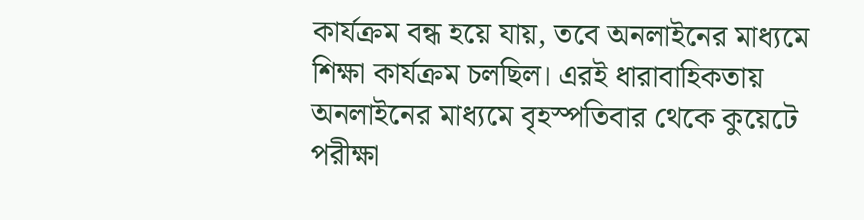কার্যক্রম বন্ধ হয়ে যায়, তবে অনলাইনের মাধ্যমে শিক্ষা কার্যক্রম চলছিল। এরই ধারাবাহিকতায় অনলাইনের মাধ্যমে বৃহস্পতিবার থেকে কুয়েটে পরীক্ষা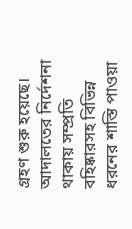গ্রহণ শুরু হয়েছে। আদালতের নির্দেশনা থাকায় সম্প্রতি বহিষ্কারসহ বিভিন্ন ধরনের শাস্তি পাওয়া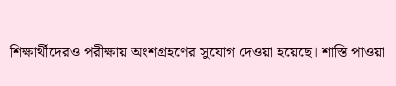শিক্ষার্থীদেরও পরীক্ষায় অংশগ্রহণের সুযোগ দেওয়া হয়েছে। শাস্তি পাওয়া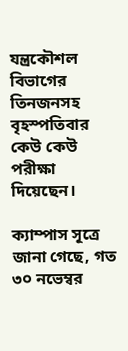যন্ত্রকৌশল বিভাগের তিনজনসহ বৃহস্পতিবার কেউ কেউ পরীক্ষা দিয়েছেন।

ক্যাম্পাস সূত্রে জানা গেছে, গত ৩০ নভেম্বর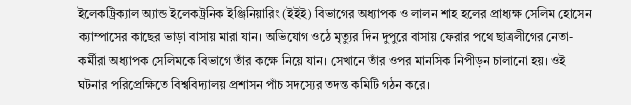ইলেকট্রিক্যাল অ্যান্ড ইলেকট্রনিক ইঞ্জিনিয়ারিং (ইইই) বিভাগের অধ্যাপক ও লালন শাহ হলের প্রাধ্যক্ষ সেলিম হোসেন ক্যাম্পাসের কাছের ভাড়া বাসায় মারা যান। অভিযোগ ওঠে মৃত্যুর দিন দুপুরে বাসায় ফেরার পথে ছাত্রলীগের নেতা-কর্মীরা অধ্যাপক সেলিমকে বিভাগে তাঁর কক্ষে নিয়ে যান। সেখানে তাঁর ওপর মানসিক নিপীড়ন চালানো হয়। ওই ঘটনার পরিপ্রেক্ষিতে বিশ্ববিদ্যালয় প্রশাসন পাঁচ সদস্যের তদন্ত কমিটি গঠন করে।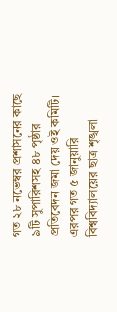গত ২৮ নভেম্বর প্রশাসনের কাছে ৯টি সুপারিশসহ ৪৮ পৃষ্ঠার প্রতিবেদন জমা দেয় ওই কমিটি। এরপর গত ৫ জানুয়ারি বিশ্ববিদ্যালয়ের ছাত্র শৃঙ্খলা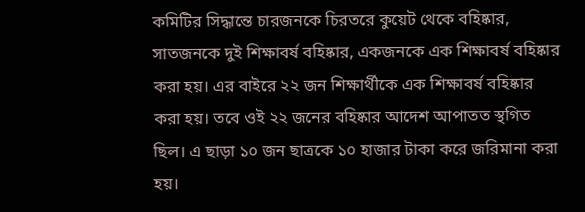কমিটির সিদ্ধান্তে চারজনকে চিরতরে কুয়েট থেকে বহিষ্কার, সাতজনকে দুই শিক্ষাবর্ষ বহিষ্কার, একজনকে এক শিক্ষাবর্ষ বহিষ্কার করা হয়। এর বাইরে ২২ জন শিক্ষার্থীকে এক শিক্ষাবর্ষ বহিষ্কার করা হয়। তবে ওই ২২ জনের বহিষ্কার আদেশ আপাতত স্থগিত ছিল। এ ছাড়া ১০ জন ছাত্রকে ১০ হাজার টাকা করে জরিমানা করা হয়।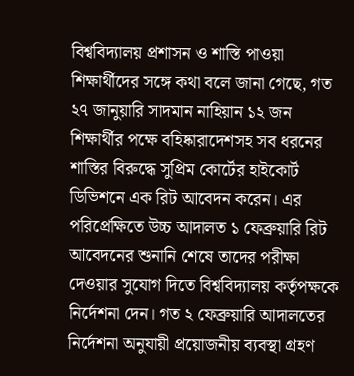বিশ্ববিদ্যালয় প্রশাসন ও শাস্তি পাওয়া শিক্ষার্থীদের সঙ্গে কথা বলে জানা গেছে, গত ২৭ জানুয়ারি সাদমান নাহিয়ান ১২ জন শিক্ষার্থীর পক্ষে বহিষ্কারাদেশসহ সব ধরনের শাস্তির বিরুদ্ধে সুপ্রিম কোর্টের হাইকোর্ট ডিভিশনে এক রিট আবেদন করেন। এর পরিপ্রেক্ষিতে উচ্চ আদালত ১ ফেব্রুয়ারি রিট আবেদনের শুনানি শেষে তাদের পরীক্ষা দেওয়ার সুযোগ দিতে বিশ্ববিদ্যালয় কর্তৃপক্ষকে নির্দেশনা দেন। গত ২ ফেব্রুয়ারি আদালতের নির্দেশনা অনুযায়ী প্রয়োজনীয় ব্যবস্থা গ্রহণ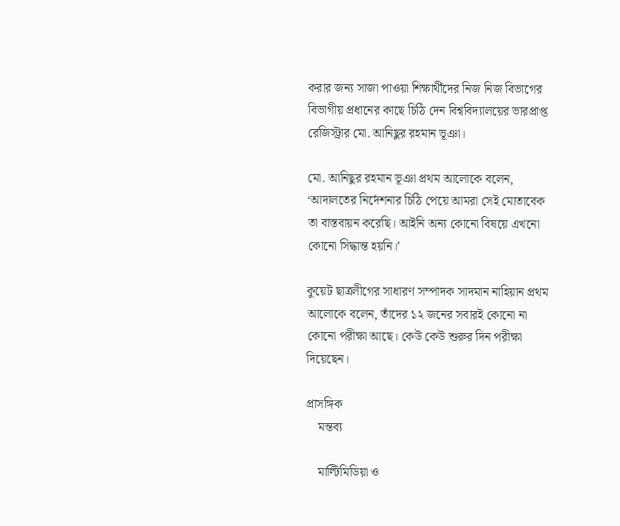করার জন্য সাজা পাওয়া শিক্ষার্থীদের নিজ নিজ বিভাগের বিভাগীয় প্রধানের কাছে চিঠি দেন বিশ্ববিদ্যালয়ের ভারপ্রাপ্ত রেজিস্ট্রার মো. আনিছুর রহমান ভূঞা।

মো. আনিছুর রহমান ভূঞা প্রথম আলোকে বলেন, ‘আদালতের নির্দেশনার চিঠি পেয়ে আমরা সেই মোতাবেক তা বাস্তবায়ন করেছি। আইনি অন্য কোনো বিষয়ে এখনো কোনো সিদ্ধান্ত হয়নি।’

কুয়েট ছাত্রলীগের সাধারণ সম্পাদক সাদমান নাহিয়ান প্রথম আলোকে বলেন, তাঁদের ১২ জনের সবারই কোনো না কোনো পরীক্ষা আছে। কেউ কেউ শুরুর দিন পরীক্ষা দিয়েছেন।

প্রাসঙ্গিক
    মন্তব্য

    মাল্টিমিডিয়া ও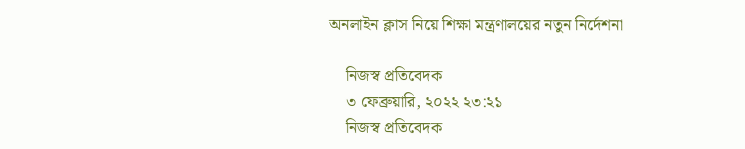অনলাইন ক্লাস নিয়ে শিক্ষা মন্ত্রণালয়ের নতুন নির্দেশনা

    নিজস্ব প্রতিবেদক
    ৩ ফেব্রুয়ারি, ২০২২ ২৩:২১
    নিজস্ব প্রতিবেদক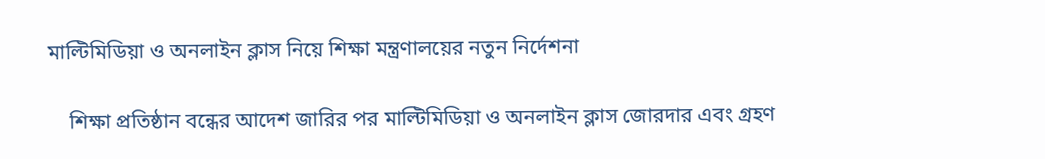মাল্টিমিডিয়া ও অনলাইন ক্লাস নিয়ে শিক্ষা মন্ত্রণালয়ের নতুন নির্দেশনা

    শিক্ষা প্রতিষ্ঠান বন্ধের আদেশ জারির পর মাল্টিমিডিয়া ও অনলাইন ক্লাস জোরদার এবং গ্রহণ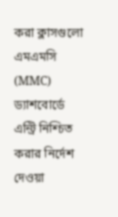করা ক্লাসগুলো এমএমসি (MMC) ড্যাশবোর্ডে এন্ট্রি নিশ্চিত করার নির্দেশ দেওয়া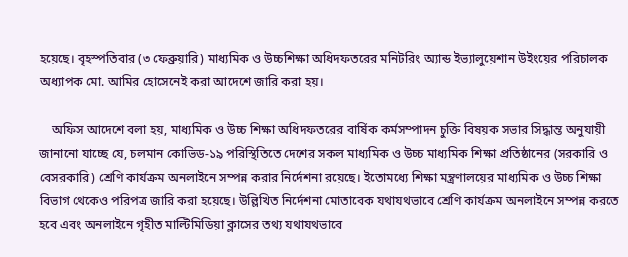হয়েছে। বৃহস্পতিবার (৩ ফেব্রুয়ারি) মাধ্যমিক ও উচ্চশিক্ষা অধিদফতরের মনিটরিং অ্যান্ড ইভ্যালুয়েশান উইংয়ের পরিচালক অধ্যাপক মো. আমির হোসেনেই করা আদেশে জারি করা হয়।

    অফিস আদেশে বলা হয়, মাধ্যমিক ও উচ্চ শিক্ষা অধিদফতরের বার্ষিক কর্মসম্পাদন চুক্তি বিষয়ক সভার সিদ্ধান্ত অনুযায়ী জানানো যাচ্ছে যে, চলমান কোভিড-১৯ পরিস্থিতিতে দেশের সকল মাধ্যমিক ও উচ্চ মাধ্যমিক শিক্ষা প্রতিষ্ঠানের (সরকারি ও বেসরকারি) শ্রেণি কার্যক্রম অনলাইনে সম্পন্ন করার নির্দেশনা রয়েছে। ইতোমধ্যে শিক্ষা মন্ত্রণালয়ের মাধ্যমিক ও উচ্চ শিক্ষা বিভাগ থেকেও পরিপত্র জারি করা হয়েছে। উল্লিখিত নির্দেশনা মোতাবেক যথাযথভাবে শ্রেণি কার্যক্রম অনলাইনে সম্পন্ন করতে হবে এবং অনলাইনে গৃহীত মাল্টিমিডিয়া ক্লাসের তথ্য যথাযথভাবে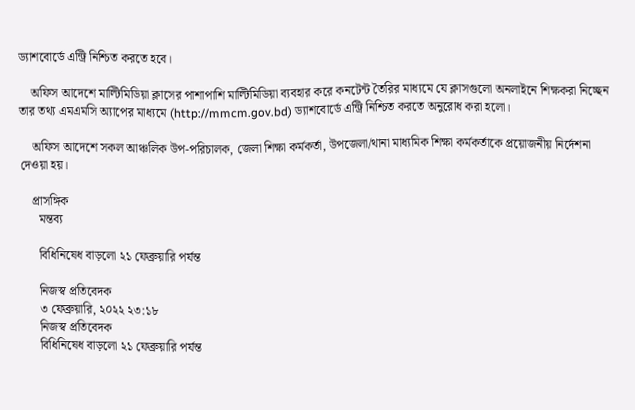ড্যাশবোর্ডে এন্ট্রি নিশ্চিত করতে হবে।

    অফিস আদেশে মাল্টিমিডিয়া ক্লাসের পাশাপাশি মাল্টিমিডিয়া ব্যবহার করে কনটেন্ট তৈরির মাধ্যমে যে ক্লাসগুলো অনলাইনে শিক্ষকরা নিচ্ছেন তার তথ্য এমএমসি অ্যাপের মাধ্যমে (http://mmcm.gov.bd) ড্যাশবোর্ডে এন্ট্রি নিশ্চিত করতে অনুরোধ করা হলো।

    অফিস আদেশে সকল আঞ্চলিক উপ-পরিচালক, জেলা শিক্ষা কর্মকর্তা, উপজেলা/থানা মাধ্যমিক শিক্ষা কর্মকর্তাকে প্রয়োজনীয় নির্দেশনা দেওয়া হয়।

    প্রাসঙ্গিক
      মন্তব্য

      বিধিনিষেধ বাড়লো ২১ ফেব্রুয়ারি পর্যন্ত

      নিজস্ব প্রতিবেদক
      ৩ ফেব্রুয়ারি, ২০২২ ২৩:১৮
      নিজস্ব প্রতিবেদক
      বিধিনিষেধ বাড়লো ২১ ফেব্রুয়ারি পর্যন্ত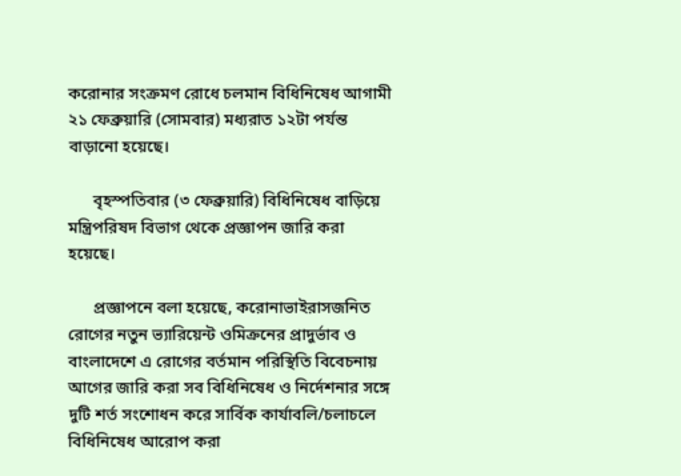করোনার সংক্রমণ রোধে চলমান বিধিনিষেধ আগামী ২১ ফেব্রুয়ারি (সোমবার) মধ্যরাত ১২টা পর্যন্ত বাড়ানো হয়েছে।

      বৃহস্পতিবার (৩ ফেব্রুয়ারি) বিধিনিষেধ বাড়িয়ে মন্ত্রিপরিষদ বিভাগ থেকে প্রজ্ঞাপন জারি করা হয়েছে।

      প্রজ্ঞাপনে বলা হয়েছে, করোনাভাইরাসজনিত রোগের নতুন ভ্যারিয়েন্ট ওমিক্রনের প্রাদুর্ভাব ও বাংলাদেশে এ রোগের বর্তমান পরিস্থিতি বিবেচনায় আগের জারি করা সব বিধিনিষেধ ও নির্দেশনার সঙ্গে দুটি শর্ত সংশোধন করে সার্বিক কার্যাবলি/চলাচলে বিধিনিষেধ আরোপ করা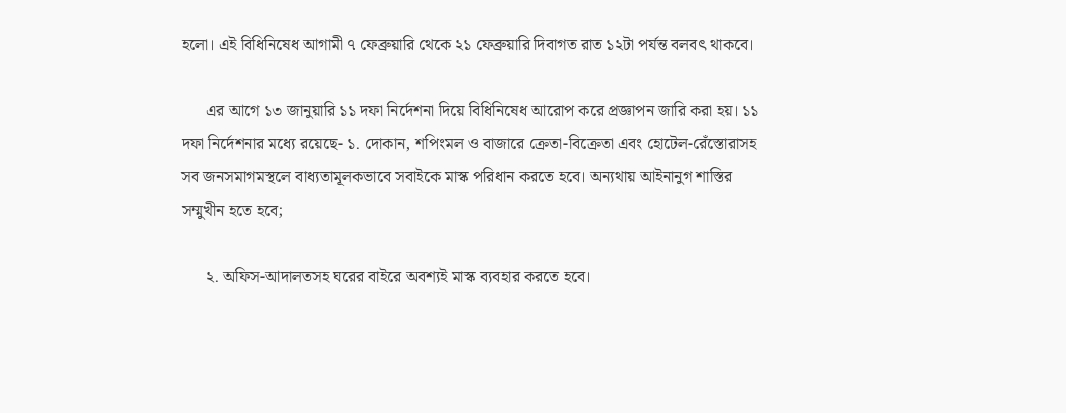হলো। এই বিধিনিষেধ আগামী ৭ ফেব্রুয়ারি থেকে ২১ ফেব্রুয়ারি দিবাগত রাত ১২টা পর্যন্ত বলবৎ থাকবে।

      এর আগে ১৩ জানুয়ারি ১১ দফা নির্দেশনা দিয়ে বিধিনিষেধ আরোপ করে প্রজ্ঞাপন জারি করা হয়। ১১ দফা নির্দেশনার মধ্যে রয়েছে- ১. দোকান, শপিংমল ও বাজারে ক্রেতা-বিক্রেতা এবং হোটেল-রেঁস্তোরাসহ সব জনসমাগমস্থলে বাধ্যতামূলকভাবে সবাইকে মাস্ক পরিধান করতে হবে। অন্যথায় আইনানুগ শাস্তির সম্মুখীন হতে হবে;

      ২. অফিস-আদালতসহ ঘরের বাইরে অবশ্যই মাস্ক ব্যবহার করতে হবে।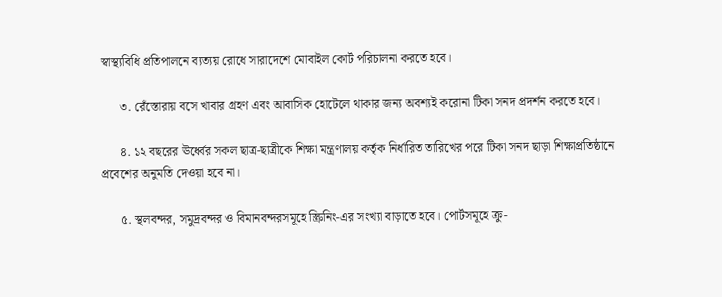স্বাস্থ্যবিধি প্রতিপালনে ব্যত্যয় রোধে সারাদেশে মোবাইল কোর্ট পরিচালনা করতে হবে।

      ৩. রেঁস্তোরায় বসে খাবার গ্রহণ এবং আবাসিক হোটেলে থাকার জন্য অবশ্যই করোনা টিকা সনদ প্রদর্শন করতে হবে।

      ৪. ১২ বছরের ঊর্ধ্বের সকল ছাত্র-ছাত্রীকে শিক্ষা মন্ত্রণালয় কর্তৃক নির্ধারিত তারিখের পরে টিকা সনদ ছাড়া শিক্ষাপ্রতিষ্ঠানে প্রবেশের অনুমতি দেওয়া হবে না।

      ৫. স্থলবন্দর, সমুদ্রবন্দর ও বিমানবন্দরসমূহে স্ক্রিনিং-এর সংখ্যা বাড়াতে হবে। পোর্টসমূহে ক্রু-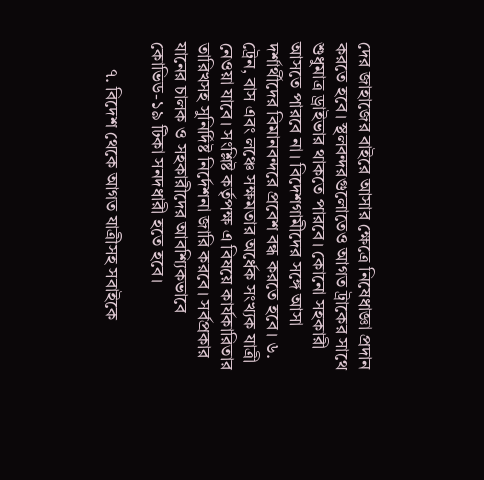দের জাহাজের বাইরে আসার ক্ষেত্রে নিষেধাজ্ঞা প্রদান করতে হবে। স্থলবন্দরগুলোতেও আগত ট্রাকের সাথে শুধুমাত্র ড্রাইভার থাকতে পারবে। কোনো সহকারী আসতে পারবে না। বিদেশগামীদের সঙ্গে আসা দর্শার্থীদের বিমানবন্দরে প্রবেশ বন্ধ করতে হবে। ৬. ট্রেন, বাস এবং লঞ্চে সক্ষমতার অর্ধেক সংখ্যক যাত্রী নেওয়া যাবে। সংশ্লিষ্ট কর্তৃপক্ষ এ বিষয়ে কার্যকারিতার তারিখসহ সুনির্দিষ্ট নির্দেশনা জারি করবে। সর্বপ্রকার যানের চালক ও সহকারীদের আবশ্যিকভাবে কোভিড-১৯ টিকা সনদধারী হতে হবে।

      ৭. বিদেশ থেকে আগত যাত্রীসহ সবাইকে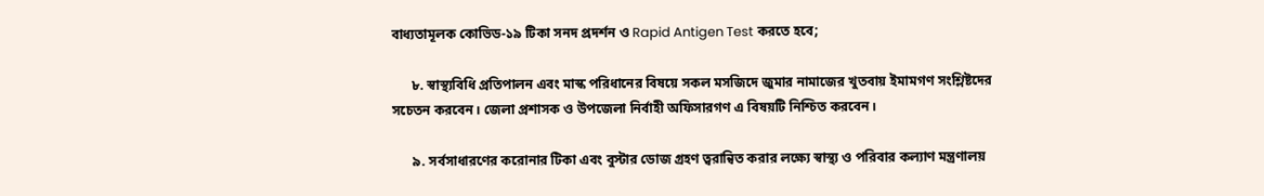বাধ্যতামূলক কোভিড-১৯ টিকা সনদ প্রদর্শন ও Rapid Antigen Test করতে হবে;

      ৮. স্বাস্থ্যবিধি প্রতিপালন এবং মাস্ক পরিধানের বিষয়ে সকল মসজিদে জুমার নামাজের খুতবায় ইমামগণ সংশ্লিষ্টদের সচেতন করবেন। জেলা প্রশাসক ও উপজেলা নির্বাহী অফিসারগণ এ বিষয়টি নিশ্চিত করবেন।

      ৯. সর্বসাধারণের করোনার টিকা এবং বুস্টার ডোজ গ্রহণ ত্বরান্বিত করার লক্ষ্যে স্বাস্থ্য ও পরিবার কল্যাণ মন্ত্রণালয়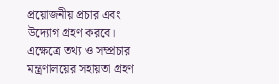প্রয়োজনীয় প্রচার এবং উদ্যোগ গ্রহণ করবে। এক্ষেত্রে তথ্য ও সম্প্রচার মন্ত্রণালয়ের সহায়তা গ্রহণ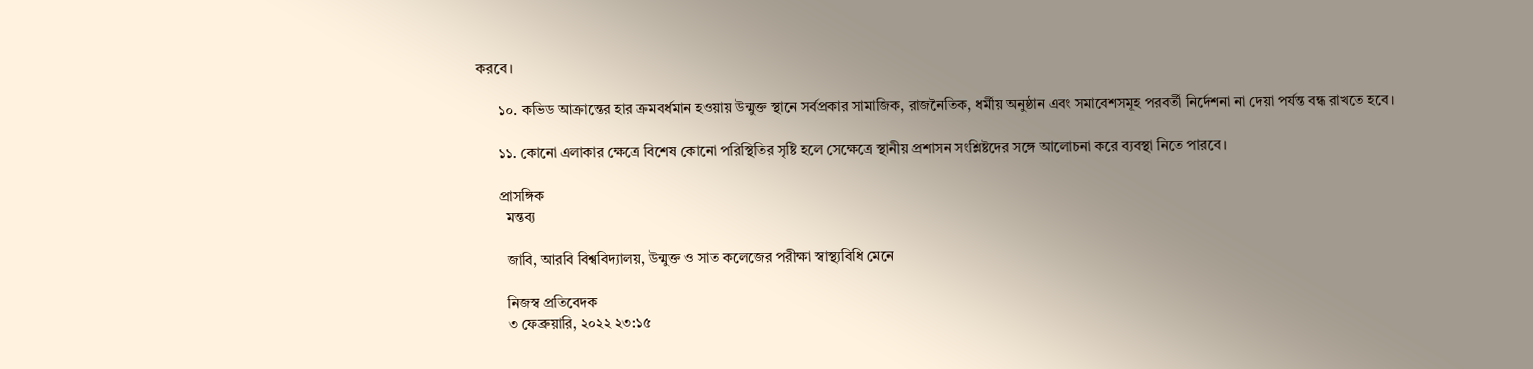করবে।

      ১০. কভিড আক্রান্তের হার ক্রমবর্ধমান হওয়ায় উন্মুক্ত স্থানে সর্বপ্রকার সামাজিক, রাজনৈতিক, ধর্মীয় অনুষ্ঠান এবং সমাবেশসমূহ পরবর্তী নির্দেশনা না দেয়া পর্যন্ত বন্ধ রাখতে হবে।

      ১১. কোনো এলাকার ক্ষেত্রে বিশেষ কোনো পরিস্থিতির সৃষ্টি হলে সেক্ষেত্রে স্থানীয় প্রশাসন সংশ্লিষ্টদের সঙ্গে আলোচনা করে ব্যবস্থা নিতে পারবে।

      প্রাসঙ্গিক
        মন্তব্য

        জাবি, আরবি বিশ্ববিদ্যালয়, উন্মুক্ত ও সাত কলেজের পরীক্ষা স্বাস্থ্যবিধি মেনে

        নিজস্ব প্রতিবেদক
        ৩ ফেব্রুয়ারি, ২০২২ ২৩:১৫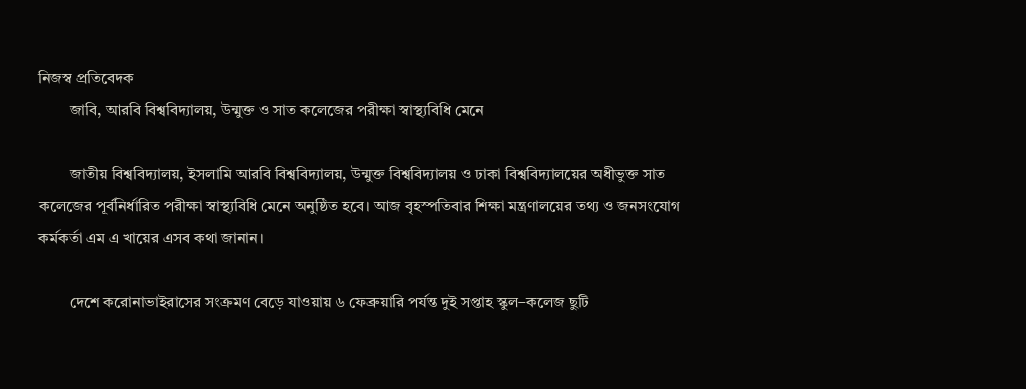নিজস্ব প্রতিবেদক
        জাবি, আরবি বিশ্ববিদ্যালয়, উন্মুক্ত ও সাত কলেজের পরীক্ষা স্বাস্থ্যবিধি মেনে

        জাতীয় বিশ্ববিদ্যালয়, ইসলামি আরবি বিশ্ববিদ্যালয়, উন্মুক্ত বিশ্ববিদ্যালয় ও ঢাকা বিশ্ববিদ্যালয়ের অধীভুক্ত সাত কলেজের পূর্বনির্ধারিত পরীক্ষা স্বাস্থ্যবিধি মেনে অনুষ্ঠিত হবে। আজ বৃহস্পতিবার শিক্ষা মন্ত্রণালয়ের তথ্য ও জনসংযোগ কর্মকর্তা এম এ খায়ের এসব কথা জানান।

        দেশে করোনাভাইরাসের সংক্রমণ বেড়ে যাওয়ায় ৬ ফেব্রুয়ারি পর্যন্ত দুই সপ্তাহ স্কুল–কলেজ ছুটি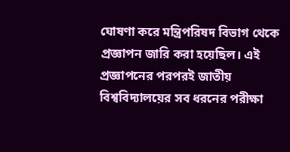ঘোষণা করে মন্ত্রিপরিষদ বিভাগ থেকে প্রজ্ঞাপন জারি করা হয়েছিল। এই প্রজ্ঞাপনের পরপরই জাতীয় বিশ্ববিদ্যালয়ের সব ধরনের পরীক্ষা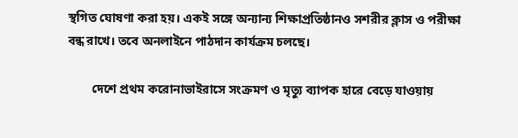স্থগিত ঘোষণা করা হয়। একই সঙ্গে অন্যান্য শিক্ষাপ্রতিষ্ঠানও সশরীর ক্লাস ও পরীক্ষা বন্ধ রাখে। তবে অনলাইনে পাঠদান কার্যক্রম চলছে।

        দেশে প্রথম করোনাভাইরাসে সংক্রমণ ও মৃত্যু ব্যাপক হারে বেড়ে যাওয়ায়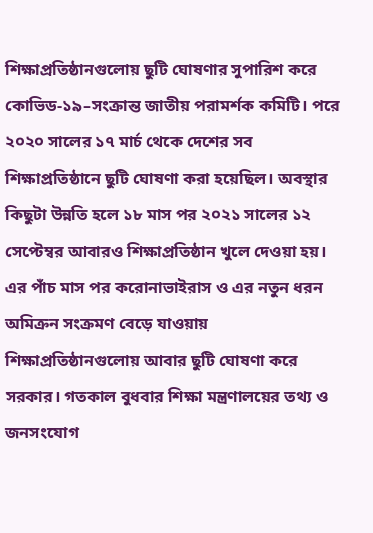শিক্ষাপ্রতিষ্ঠানগুলোয় ছুটি ঘোষণার সুপারিশ করে কোভিড-১৯–সংক্রান্ত জাতীয় পরামর্শক কমিটি। পরে ২০২০ সালের ১৭ মার্চ থেকে দেশের সব শিক্ষাপ্রতিষ্ঠানে ছুটি ঘোষণা করা হয়েছিল। অবস্থার কিছুটা উন্নতি হলে ১৮ মাস পর ২০২১ সালের ১২ সেপ্টেম্বর আবারও শিক্ষাপ্রতিষ্ঠান খুলে দেওয়া হয়। এর পাঁচ মাস পর করোনাভাইরাস ও এর নতুন ধরন অমিক্রন সংক্রমণ বেড়ে যাওয়ায় শিক্ষাপ্রতিষ্ঠানগুলোয় আবার ছুটি ঘোষণা করে সরকার। গতকাল বুধবার শিক্ষা মন্ত্রণালয়ের তথ্য ও জনসংযোগ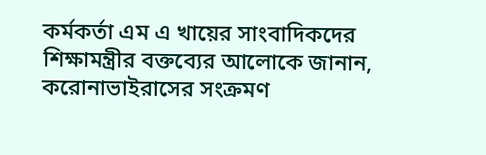কর্মকর্তা এম এ খায়ের সাংবাদিকদের শিক্ষামন্ত্রীর বক্তব্যের আলোকে জানান, করোনাভাইরাসের সংক্রমণ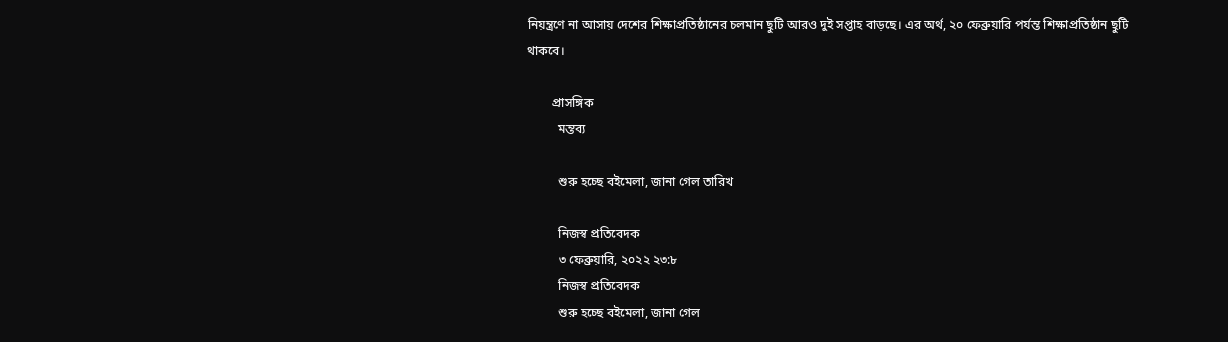নিয়ন্ত্রণে না আসায় দেশের শিক্ষাপ্রতিষ্ঠানের চলমান ছুটি আরও দুই সপ্তাহ বাড়ছে। এর অর্থ, ২০ ফেব্রুয়ারি পর্যন্ত শিক্ষাপ্রতিষ্ঠান ছুটি থাকবে।

        প্রাসঙ্গিক
          মন্তব্য

          শুরু হচ্ছে বইমেলা, জানা গেল তারিখ

          নিজস্ব প্রতিবেদক
          ৩ ফেব্রুয়ারি, ২০২২ ২৩:৮
          নিজস্ব প্রতিবেদক
          শুরু হচ্ছে বইমেলা, জানা গেল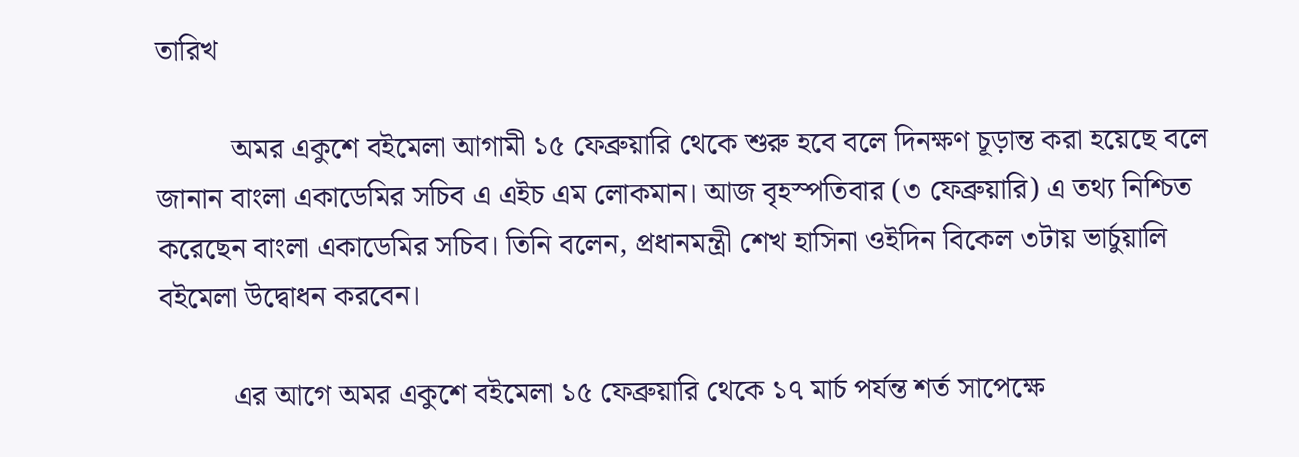তারিখ

          অমর একুশে বইমেলা আগামী ১৫ ফেব্রুয়ারি থেকে শুরু হবে বলে দিনক্ষণ চূড়ান্ত করা হয়েছে বলে জানান বাংলা একাডেমির সচিব এ এইচ এম লোকমান। আজ বৃহস্পতিবার (৩ ফেব্রুয়ারি) এ তথ্য নিশ্চিত করেছেন বাংলা একাডেমির সচিব। তিনি বলেন, প্রধানমন্ত্রী শেখ হাসিনা ওইদিন বিকেল ৩টায় ভার্চুয়ালি বইমেলা উদ্বোধন করবেন।

          এর আগে অমর একুশে বইমেলা ১৫ ফেব্রুয়ারি থেকে ১৭ মার্চ পর্যন্ত শর্ত সাপেক্ষে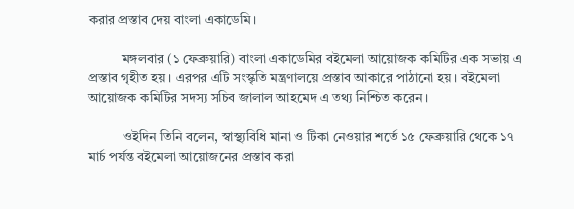করার প্রস্তাব দেয় বাংলা একাডেমি।

          মঙ্গলবার (১ ফেব্রুয়ারি) বাংলা একাডেমির বইমেলা আয়োজক কমিটির এক সভায় এ প্রস্তাব গৃহীত হয়। এরপর এটি সংস্কৃতি মন্ত্রণালয়ে প্রস্তাব আকারে পাঠানো হয়। বইমেলা আয়োজক কমিটির সদস্য সচিব জালাল আহমেদ এ তথ্য নিশ্চিত করেন।

          ওইদিন তিনি বলেন, স্বাস্থ্যবিধি মানা ও টিকা নেওয়ার শর্তে ১৫ ফেব্রুয়ারি থেকে ১৭ মার্চ পর্যন্ত বইমেলা আয়োজনের প্রস্তাব করা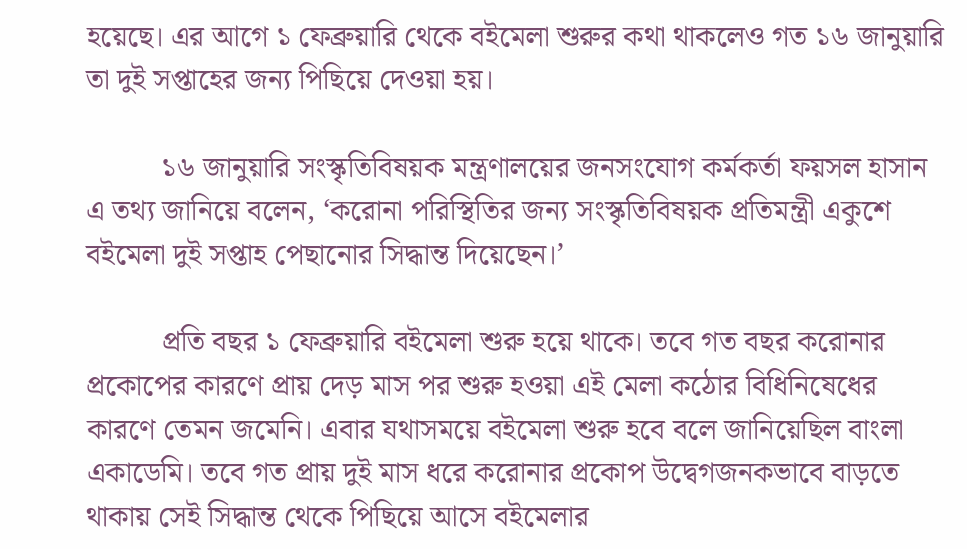হয়েছে। এর আগে ১ ফেব্রুয়ারি থেকে বইমেলা শুরুর কথা থাকলেও গত ১৬ জানুয়ারি তা দুই সপ্তাহের জন্য পিছিয়ে দেওয়া হয়।

          ১৬ জানুয়ারি সংস্কৃতিবিষয়ক মন্ত্রণালয়ের জনসংযোগ কর্মকর্তা ফয়সল হাসান এ তথ্য জানিয়ে বলেন, ‘করোনা পরিস্থিতির জন্য সংস্কৃতিবিষয়ক প্রতিমন্ত্রী একুশে বইমেলা দুই সপ্তাহ পেছানোর সিদ্ধান্ত দিয়েছেন।’

          প্রতি বছর ১ ফেব্রুয়ারি বইমেলা শুরু হয়ে থাকে। তবে গত বছর করোনার প্রকোপের কারণে প্রায় দেড় মাস পর শুরু হওয়া এই মেলা কঠোর বিধিনিষেধের কারণে তেমন জমেনি। এবার যথাসময়ে বইমেলা শুরু হবে বলে জানিয়েছিল বাংলা একাডেমি। তবে গত প্রায় দুই মাস ধরে করোনার প্রকোপ উদ্বেগজনকভাবে বাড়তে থাকায় সেই সিদ্ধান্ত থেকে পিছিয়ে আসে বইমেলার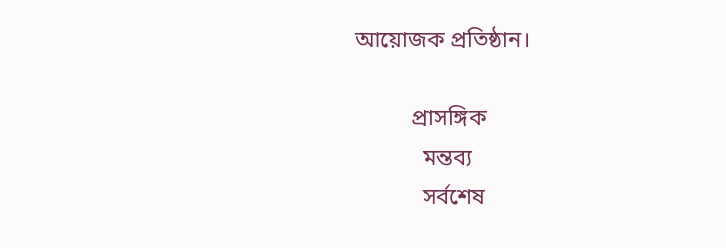আয়োজক প্রতিষ্ঠান।

          প্রাসঙ্গিক
            মন্তব্য
            সর্বশেষ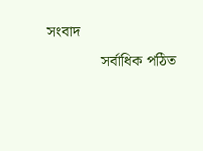সংবাদ
              সর্বাধিক পঠিত